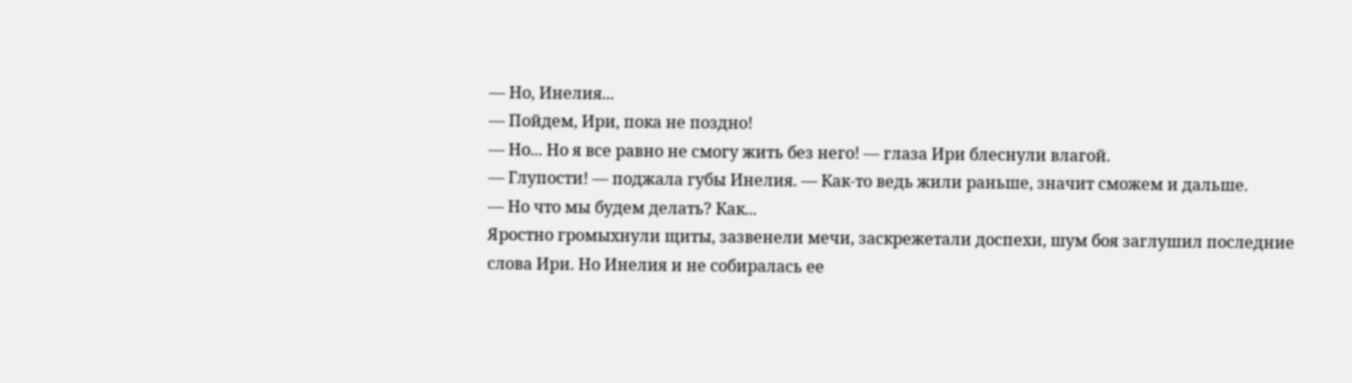— Но, Инелия...
— Пойдем, Ири, пока не поздно!
— Но... Но я все равно не смогу жить без него! — глаза Ири блеснули влагой.
— Глупости! — поджала губы Инелия. — Как-то ведь жили раньше, значит сможем и дальше.
— Но что мы будем делать? Как...
Яростно громыхнули щиты, зазвенели мечи, заскрежетали доспехи, шум боя заглушил последние слова Ири. Но Инелия и не собиралась ее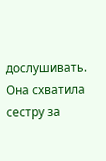дослушивать. Она схватила сестру за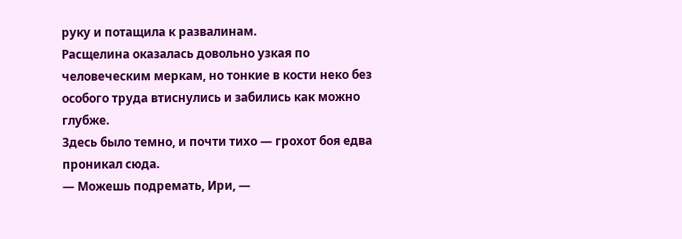руку и потащила к развалинам.
Расщелина оказалась довольно узкая по человеческим меркам, но тонкие в кости неко без особого труда втиснулись и забились как можно глубже.
Здесь было темно, и почти тихо — грохот боя едва проникал сюда.
— Можешь подремать, Ири, —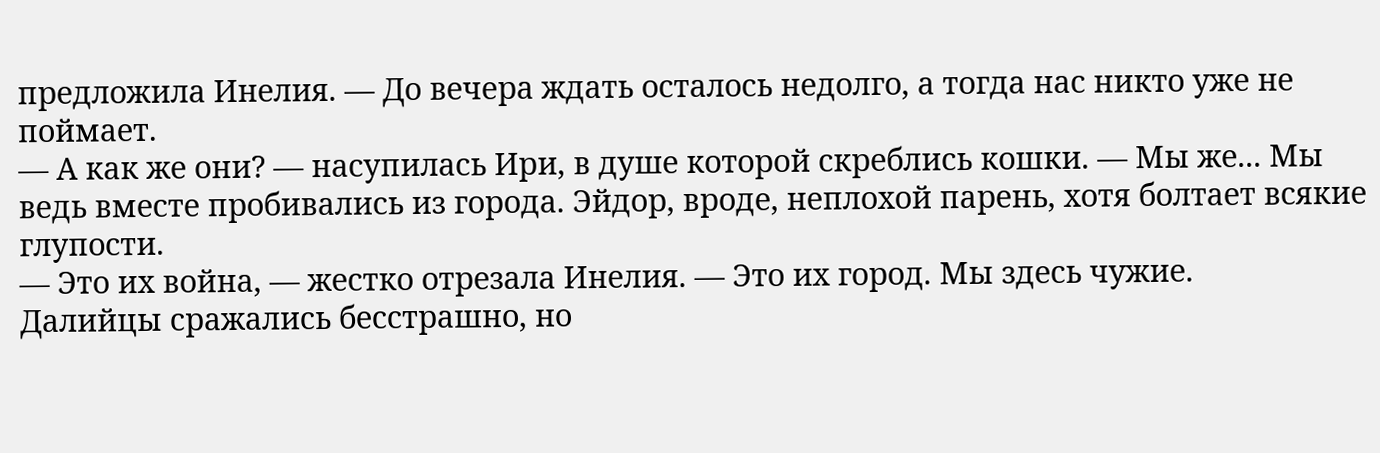предложила Инелия. — До вечера ждать осталось недолго, а тогда нас никто уже не поймает.
— А как же они? — насупилась Ири, в душе которой скреблись кошки. — Мы же... Мы ведь вместе пробивались из города. Эйдор, вроде, неплохой парень, хотя болтает всякие глупости.
— Это их война, — жестко отрезала Инелия. — Это их город. Мы здесь чужие.
Далийцы сражались бесстрашно, но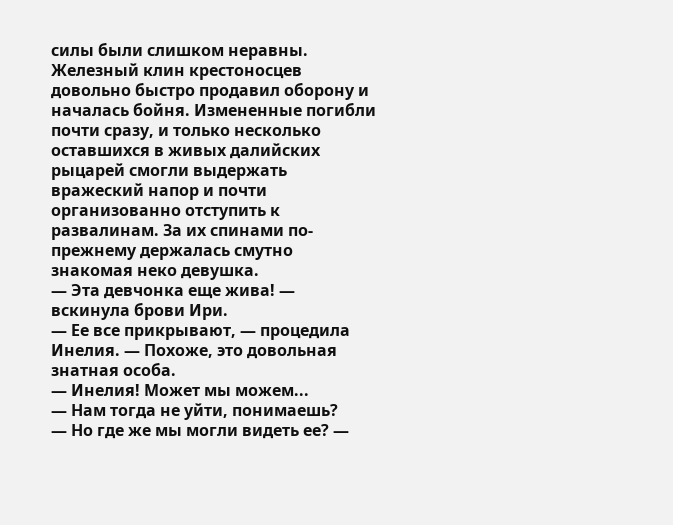силы были слишком неравны. Железный клин крестоносцев довольно быстро продавил оборону и началась бойня. Измененные погибли почти сразу, и только несколько оставшихся в живых далийских рыцарей смогли выдержать вражеский напор и почти организованно отступить к развалинам. За их спинами по-прежнему держалась смутно знакомая неко девушка.
— Эта девчонка еще жива! — вскинула брови Ири.
— Ее все прикрывают, — процедила Инелия. — Похоже, это довольная знатная особа.
— Инелия! Может мы можем...
— Нам тогда не уйти, понимаешь?
— Но где же мы могли видеть ее? —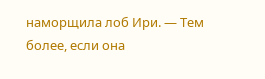наморщила лоб Ири. — Тем более, если она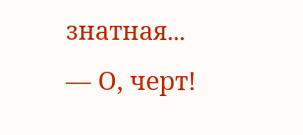знатная...
— О, черт!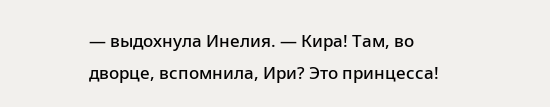— выдохнула Инелия. — Кира! Там, во дворце, вспомнила, Ири? Это принцесса!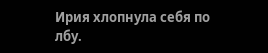Ирия хлопнула себя по лбу.